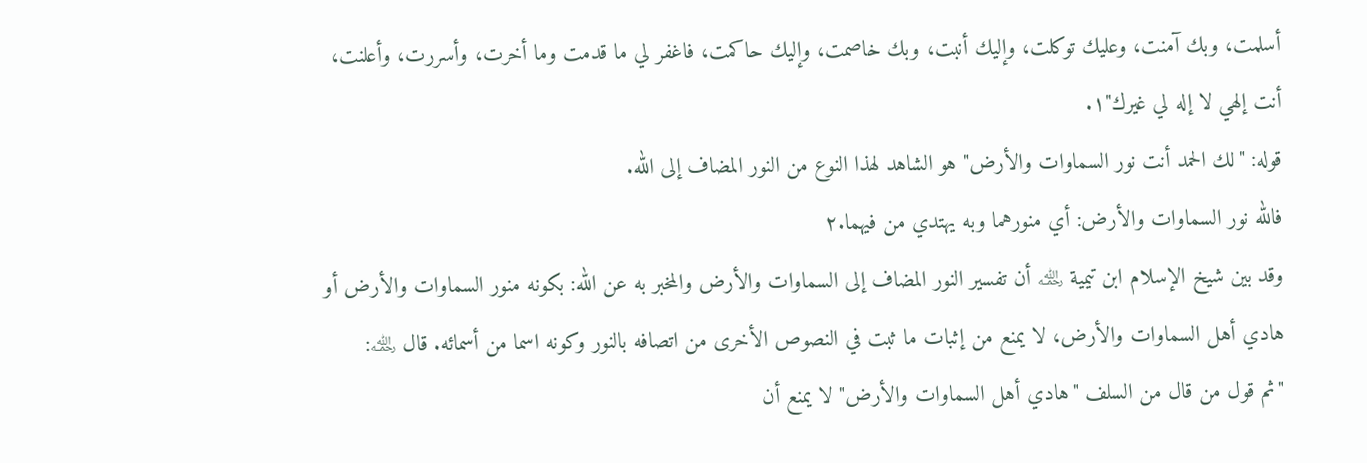أسلمت، وبك آمنت، وعليك توكلت، وإليك أنبت، وبك خاصمت، وإليك حاكمت، فاغفر لي ما قدمت وما أخرت، وأسررت، وأعلنت، أنت إلهي لا إله لي غيرك"١.
قوله: "لك الحمد أنت نور السماوات والأرض" هو الشاهد لهذا النوع من النور المضاف إلى الله.
فالله نور السماوات والأرض: أي منورهما وبه يهتدي من فيهما.٢
وقد بين شيخ الإسلام ابن تيمية ﵀ أن تفسير النور المضاف إلى السماوات والأرض والمخبر به عن الله: بكونه منور السماوات والأرض أو هادي أهل السماوات والأرض، لا يمنع من إثبات ما ثبت في النصوص الأخرى من اتصافه بالنور وكونه اسما من أسمائه. قال ﵀:
"ثم قول من قال من السلف "هادي أهل السماوات والأرض" لا يمنع أن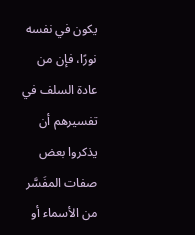يكون في نفسه نورًا، فإن من عادة السلف في تفسيرهم أن يذكروا بعض صفات المفَسَّر من الأسماء أو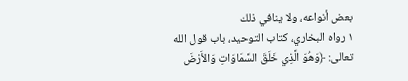بعض أنواعه، ولا ينافي ذلك
١ رواه البخاري، كتاب التوحيد، باب قول الله تعالى: ﴿وَهُوَ الَّذِي خَلَقَ السَّمَاوَاتِ وَالأَرْضَ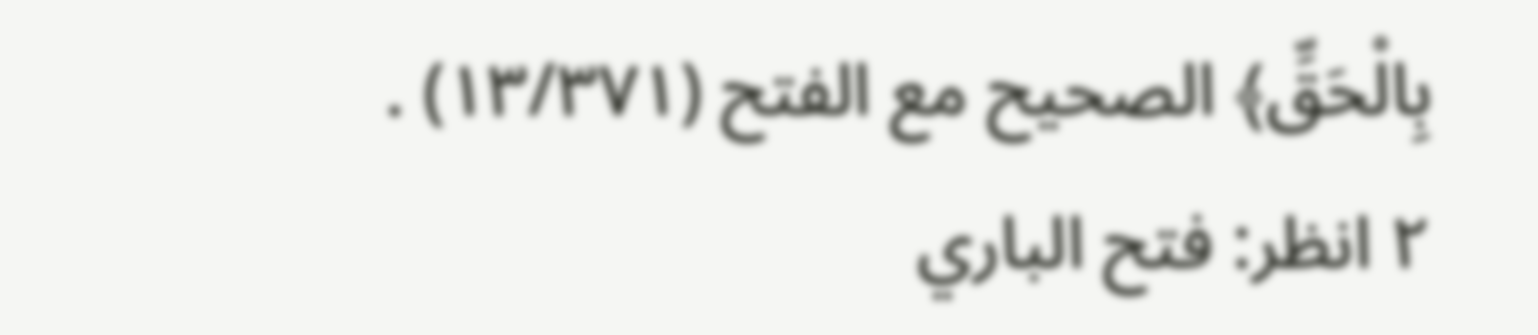بِالْحَقِّ﴾ الصحيح مع الفتح (١٣/٣٧١) .
٢ انظر: فتح الباري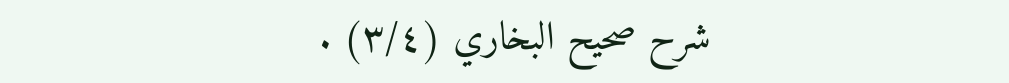شرح صحيح البخاري (٣/٤) .